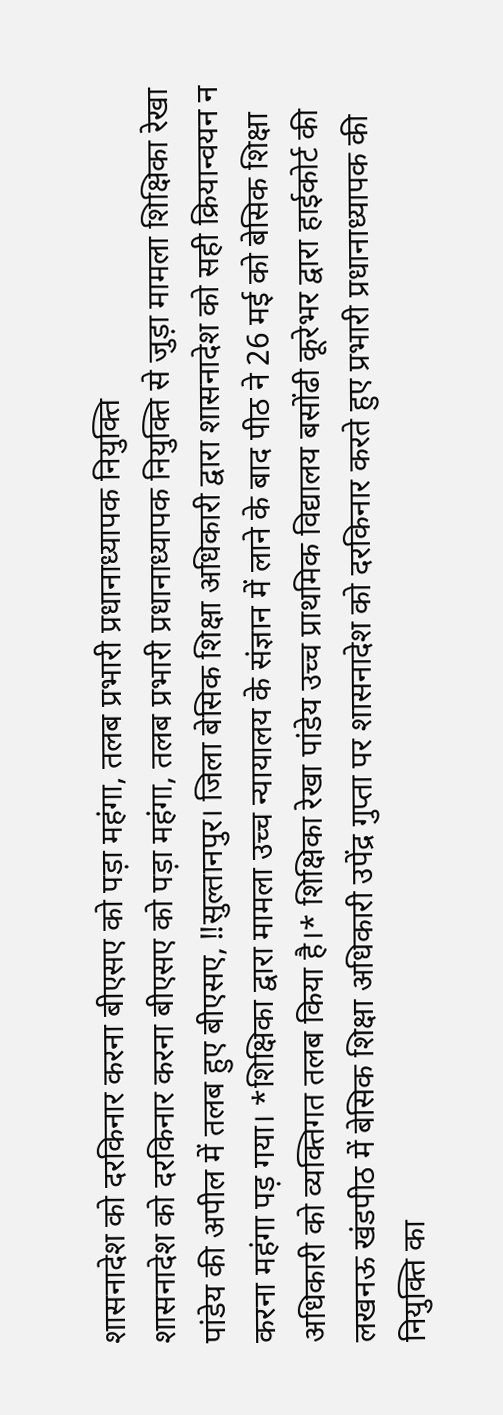शासनादेश को दरकिनार करना बीएसए को पड़ा महंगा, तलब प्रभारी प्रधानाध्यापक नियुक्ति
शासनादेश को दरकिनार करना बीएसए को पड़ा महंगा, तलब प्रभारी प्रधानाध्यापक नियुक्ति से जुड़ा मामला शिक्षिका रेखा पांडेय की अपील में तलब हुए बीएसए, ‼सुल्तानपुर। जिला बेसिक शिक्षा अधिकारी द्वारा शासनादेश को सही क्रियान्वयन न करना महंगा पड़ गया। *शिक्षिका द्वारा मामला उच्च न्यायालय के संज्ञान में लाने के बाद पीठ ने 26 मई को बेसिक शिक्षा अधिकारी को व्यक्तिगत तलब किया है।* शिक्षिका रेखा पांडेय उच्च प्राथमिक विद्यालय बसोंढी कूरेभर द्वारा हाईकोर्ट की लखनऊ खंडपीठ में बेसिक शिक्षा अधिकारी उपेंद्र गुप्ता पर शासनादेश को दरकिनार करते हुए प्रभारी प्रधानाध्यापक की नियुक्ति का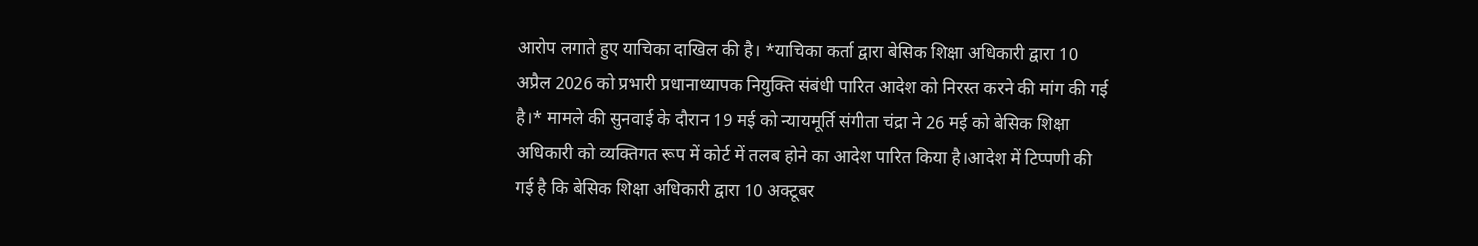आरोप लगाते हुए याचिका दाखिल की है। *याचिका कर्ता द्वारा बेसिक शिक्षा अधिकारी द्वारा 10 अप्रैल 2026 को प्रभारी प्रधानाध्यापक नियुक्ति संबंधी पारित आदेश को निरस्त करने की मांग की गई है।* मामले की सुनवाई के दौरान 19 मई को न्यायमूर्ति संगीता चंद्रा ने 26 मई को बेसिक शिक्षा अधिकारी को व्यक्तिगत रूप में कोर्ट में तलब होने का आदेश पारित किया है।आदेश में टिप्पणी की गई है कि बेसिक शिक्षा अधिकारी द्वारा 10 अक्टूबर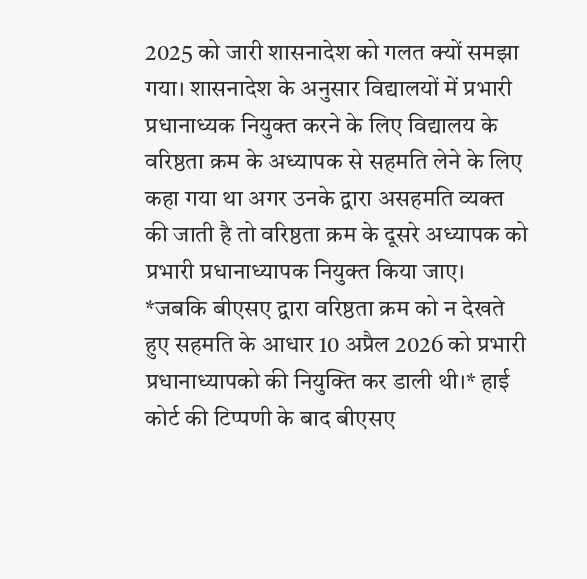2025 को जारी शासनादेश को गलत क्यों समझा गया। शासनादेश के अनुसार विद्यालयों में प्रभारी प्रधानाध्यक नियुक्त करने के लिए विद्यालय के वरिष्ठता क्रम के अध्यापक से सहमति लेने के लिए कहा गया था अगर उनके द्वारा असहमति व्यक्त की जाती है तो वरिष्ठता क्रम के दूसरे अध्यापक को प्रभारी प्रधानाध्यापक नियुक्त किया जाए। *जबकि बीएसए द्वारा वरिष्ठता क्रम को न देखते हुए सहमति के आधार 10 अप्रैल 2026 को प्रभारी प्रधानाध्यापको की नियुक्ति कर डाली थी।* हाई कोर्ट की टिप्पणी के बाद बीएसए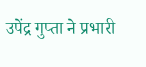उपेंद्र गुप्ता ने प्रभारी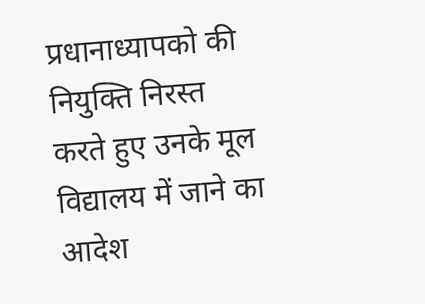प्रधानाध्यापको की नियुक्ति निरस्त करते हुए उनके मूल विद्यालय में जाने का आदेश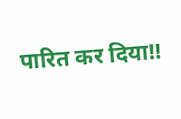पारित कर दिया‼